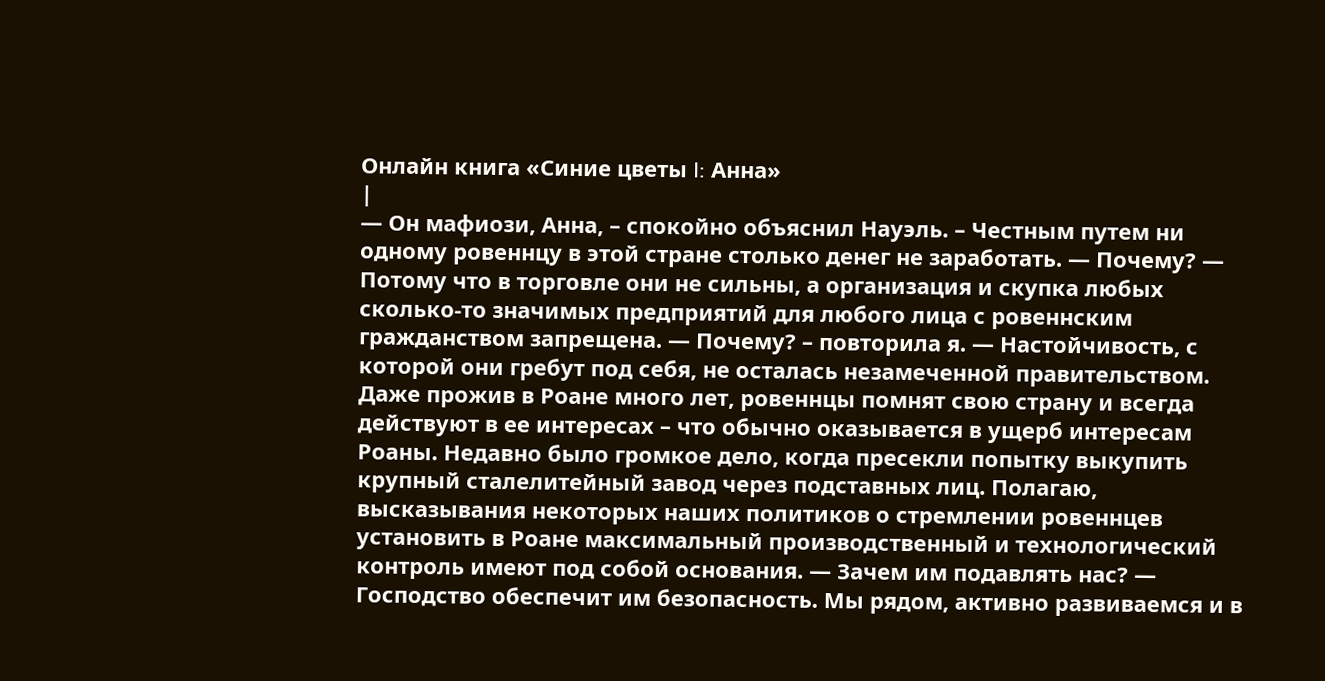Онлайн книга «Синие цветы I: Анна»
|
— Он мафиози, Анна, – спокойно объяснил Науэль. – Честным путем ни одному ровеннцу в этой стране столько денег не заработать. — Почему? — Потому что в торговле они не сильны, а организация и скупка любых сколько-то значимых предприятий для любого лица с ровеннским гражданством запрещена. — Почему? – повторила я. — Настойчивость, с которой они гребут под себя, не осталась незамеченной правительством. Даже прожив в Роане много лет, ровеннцы помнят свою страну и всегда действуют в ее интересах – что обычно оказывается в ущерб интересам Роаны. Недавно было громкое дело, когда пресекли попытку выкупить крупный сталелитейный завод через подставных лиц. Полагаю, высказывания некоторых наших политиков о стремлении ровеннцев установить в Роане максимальный производственный и технологический контроль имеют под собой основания. — Зачем им подавлять нас? — Господство обеспечит им безопасность. Мы рядом, активно развиваемся и в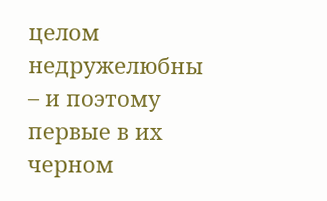целом недружелюбны – и поэтому первые в их черном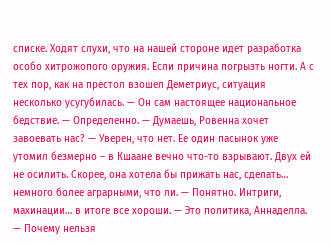списке. Ходят слухи, что на нашей стороне идет разработка особо хитрожопого оружия. Если причина погрызть ногти. А с тех пор, как на престол взошел Деметриус, ситуация несколько усугубилась. — Он сам настоящее национальное бедствие. — Определенно. — Думаешь, Ровенна хочет завоевать нас? — Уверен, что нет. Ее один пасынок уже утомил безмерно – в Кшаане вечно что-то взрывают. Двух ей не осилить. Скорее, она хотела бы прижать нас, сделать… немного более аграрными, что ли. — Понятно. Интриги, махинации… в итоге все хороши. — Это политика, Аннаделла. — Почему нельзя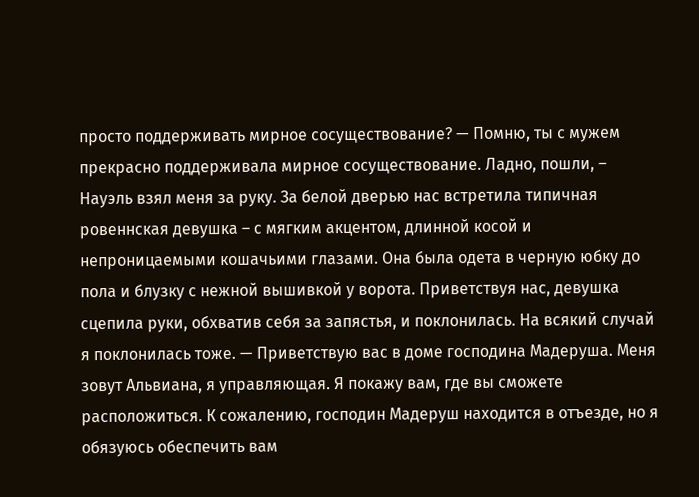просто поддерживать мирное сосуществование? — Помню, ты с мужем прекрасно поддерживала мирное сосуществование. Ладно, пошли, – Науэль взял меня за руку. За белой дверью нас встретила типичная ровеннская девушка – с мягким акцентом, длинной косой и непроницаемыми кошачьими глазами. Она была одета в черную юбку до пола и блузку с нежной вышивкой у ворота. Приветствуя нас, девушка сцепила руки, обхватив себя за запястья, и поклонилась. На всякий случай я поклонилась тоже. — Приветствую вас в доме господина Мадеруша. Меня зовут Альвиана, я управляющая. Я покажу вам, где вы сможете расположиться. К сожалению, господин Мадеруш находится в отъезде, но я обязуюсь обеспечить вам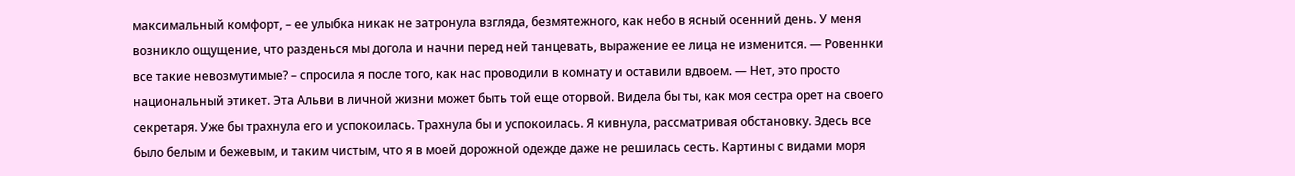максимальный комфорт, – ее улыбка никак не затронула взгляда, безмятежного, как небо в ясный осенний день. У меня возникло ощущение, что разденься мы догола и начни перед ней танцевать, выражение ее лица не изменится. — Ровеннки все такие невозмутимые? – спросила я после того, как нас проводили в комнату и оставили вдвоем. — Нет, это просто национальный этикет. Эта Альви в личной жизни может быть той еще оторвой. Видела бы ты, как моя сестра орет на своего секретаря. Уже бы трахнула его и успокоилась. Трахнула бы и успокоилась. Я кивнула, рассматривая обстановку. Здесь все было белым и бежевым, и таким чистым, что я в моей дорожной одежде даже не решилась сесть. Картины с видами моря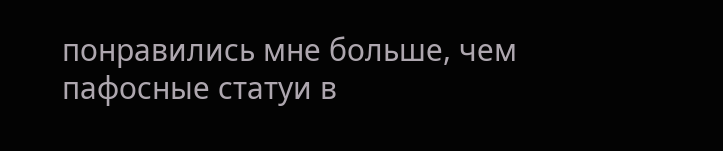понравились мне больше, чем пафосные статуи в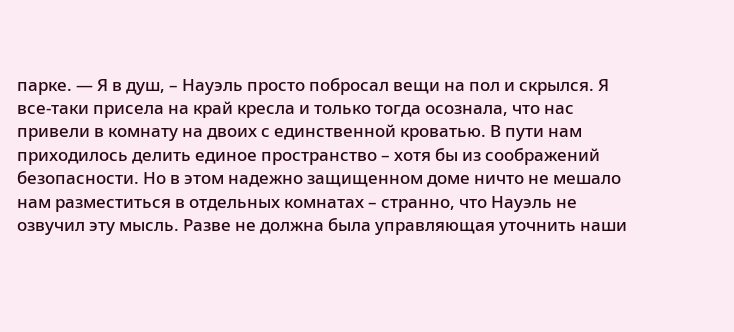парке. — Я в душ, – Науэль просто побросал вещи на пол и скрылся. Я все-таки присела на край кресла и только тогда осознала, что нас привели в комнату на двоих с единственной кроватью. В пути нам приходилось делить единое пространство – хотя бы из соображений безопасности. Но в этом надежно защищенном доме ничто не мешало нам разместиться в отдельных комнатах – странно, что Науэль не озвучил эту мысль. Разве не должна была управляющая уточнить наши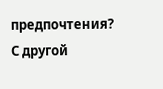предпочтения? С другой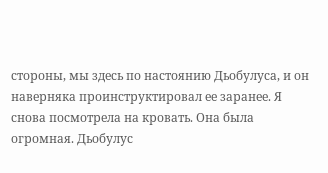стороны, мы здесь по настоянию Дьобулуса, и он наверняка проинструктировал ее заранее. Я снова посмотрела на кровать. Она была огромная. Дьобулус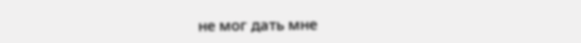не мог дать мне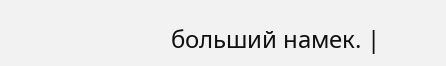больший намек. |